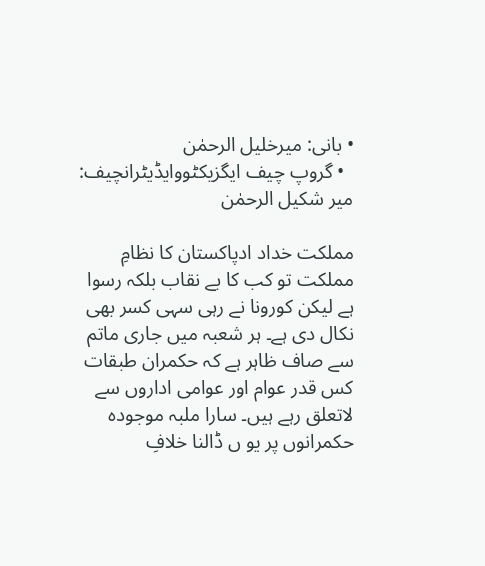• بانی: میرخلیل الرحمٰن
  • گروپ چیف ایگزیکٹووایڈیٹرانچیف: میر شکیل الرحمٰن

مملکت خداد ادپاکستان کا نظامِ مملکت تو کب کا بے نقاب بلکہ رسوا ہے لیکن کورونا نے رہی سہی کسر بھی نکال دی ہے۔ ہر شعبہ میں جاری ماتم سے صاف ظاہر ہے کہ حکمران طبقات کس قدر عوام اور عوامی اداروں سے لاتعلق رہے ہیں۔ سارا ملبہ موجودہ حکمرانوں پر یو ں ڈالنا خلافِ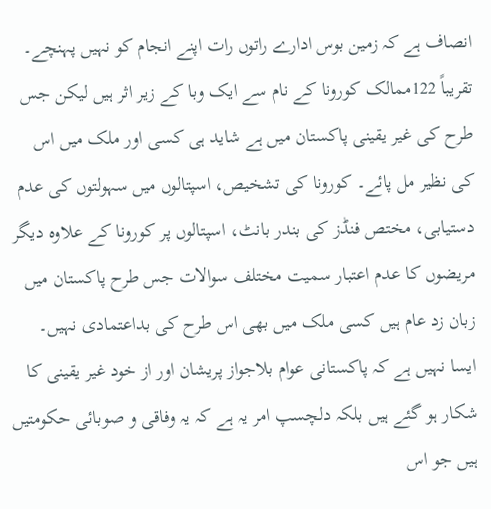انصاف ہے کہ زمین بوس ادارے راتوں رات اپنے انجام کو نہیں پہنچے۔ تقریباً 122ممالک کورونا کے نام سے ایک وبا کے زیر اثر ہیں لیکن جس طرح کی غیر یقینی پاکستان میں ہے شاید ہی کسی اور ملک میں اس کی نظیر مل پائے۔ کورونا کی تشخیص، اسپتالوں میں سہولتوں کی عدم دستیابی، مختص فنڈز کی بندر بانٹ، اسپتالوں پر کورونا کے علاوہ دیگر مریضوں کا عدم اعتبار سمیت مختلف سوالات جس طرح پاکستان میں زبان زد عام ہیں کسی ملک میں بھی اس طرح کی بداعتمادی نہیں۔ ایسا نہیں ہے کہ پاکستانی عوام بلاجواز پریشان اور از خود غیر یقینی کا شکار ہو گئے ہیں بلکہ دلچسپ امر یہ ہے کہ یہ وفاقی و صوبائی حکومتیں ہیں جو اس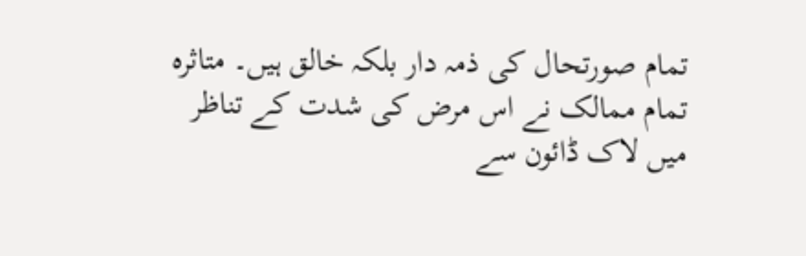تمام صورتحال کی ذمہ دار بلکہ خالق ہیں۔ متاثرہ تمام ممالک نے اس مرض کی شدت کے تناظر میں لاک ڈائون سے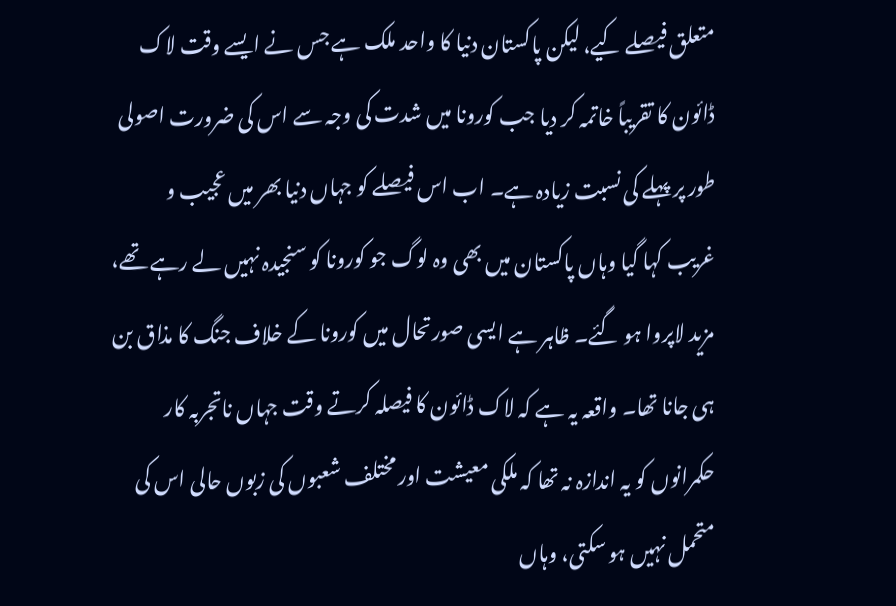متعلق فیصلے کیے، لیکن پاکستان دنیا کا واحد ملک ہے جس نے ایسے وقت لاک ڈائون کا تقریباً خاتمہ کر دیا جب کورونا میں شدت کی وجہ سے اس کی ضرورت اصولی طور پر پہلے کی نسبت زیادہ ہے۔ اب اس فیصلے کو جہاں دنیا بھر میں عجیب و غریب کہا گیا وہاں پاکستان میں بھی وہ لوگ جو کورونا کو سنجیدہ نہیں لے رہے تھے، مزید لاپروا ہو گئے۔ ظاہر ہے ایسی صورتحال میں کورونا کے خلاف جنگ کا مذاق بن ہی جانا تھا۔ واقعہ یہ ہے کہ لاک ڈائون کا فیصلہ کرتے وقت جہاں ناتجربہ کار حکمرانوں کو یہ اندازہ نہ تھا کہ ملکی معیشت اور مختلف شعبوں کی زبوں حالی اس کی متحمل نہیں ہو سکتی، وہاں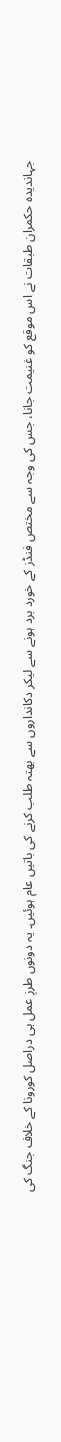جہاندیدہ حکمران طبقات نے اس موقع کو غنیمت جانا، جس کی وجہ سے مختص فنڈز کے خورد برد ہونے سے لیکر دکانداروں سے بھتہ طلب کرنے کی باتیں عام ہوئیں۔ یہ دونوں طرزِ عمل ہی دراصل کورونا کے خلاف جنگ کی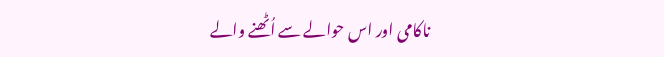ناکامی اور اس حوالے سے اُٹھنے والے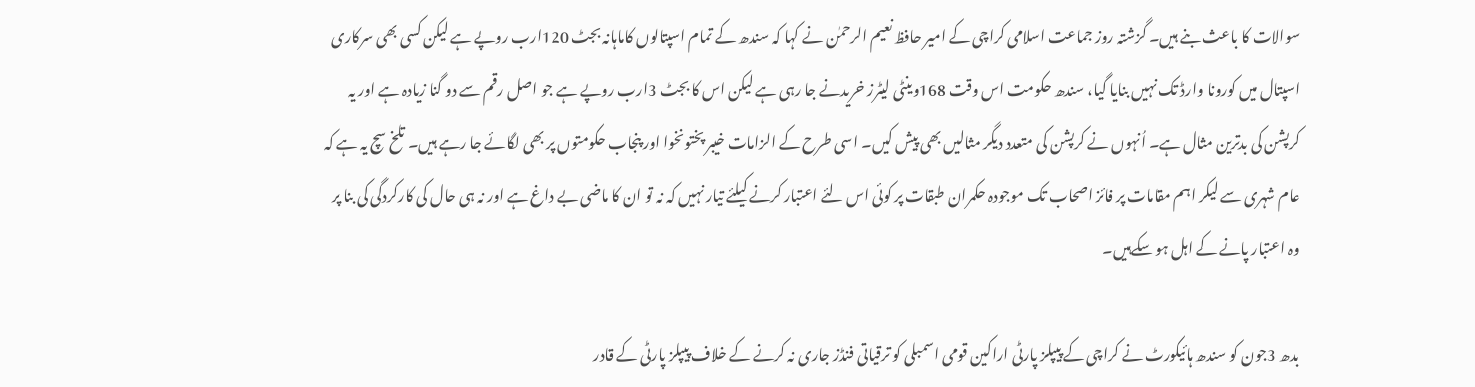سوالات کا باعث بنے ہیں۔ گزشتہ روز جماعت اسلامی کراچی کے امیر حافظ نعیم الرحمٰن نے کہا کہ سندھ کے تمام اسپتالوں کاماہانہ بجٹ 120ارب روپے ہے لیکن کسی بھی سرکاری اسپتال میں کورونا وارڈ تک نہیں بنایا گیا، سندھ حکومت اس وقت 168وینٹی لیٹرز خریدنے جا رہی ہے لیکن اس کا بجٹ 3ارب روپے ہے جو اصل رقم سے دو گنا زیادہ ہے اور یہ کرپشن کی بدترین مثال ہے۔ اُنہوں نے کرپشن کی متعدد دیگر مثالیں بھی پیش کیں۔ اسی طرح کے الزامات خیبر پختونخوا اور پنجاب حکومتوں پر بھی لگائے جا رہے ہیں۔ تلخ سچ یہ ہے کہ عام شہری سے لیکر اہم مقامات پر فائز اصحاب تک موجودہ حکمران طبقات پر کوئی اس لئے اعتبار کرنے کیلئے تیار نہیں کہ نہ تو ان کا ماضی بے داغ ہے اور نہ ہی حال کی کارکردگی کی بنا پر وہ اعتبار پانے کے اہل ہو سکےہیں۔

بدھ 3جون کو سندھ ہائیکورٹ نے کراچی کے پیپلز پارٹی اراکین قومی اسمبلی کو ترقیاتی فنڈز جاری نہ کرنے کے خلاف پیپلز پارٹی کے قادر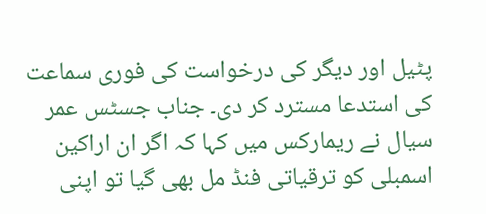پٹیل اور دیگر کی درخواست کی فوری سماعت کی استدعا مسترد کر دی۔ جناب جسٹس عمر سیال نے ریمارکس میں کہا کہ اگر ان اراکین اسمبلی کو ترقیاتی فنڈ مل بھی گیا تو اپنی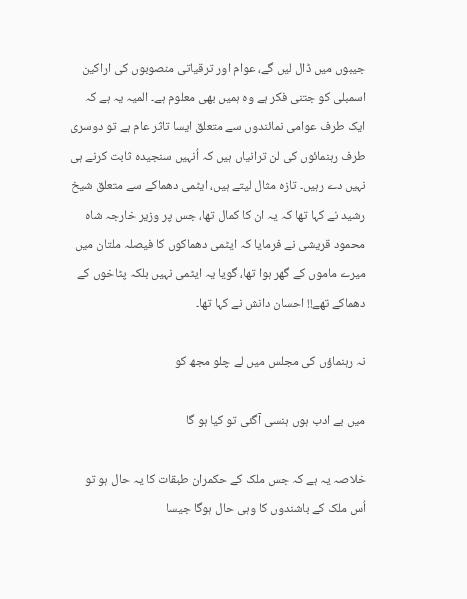جیبوں میں ڈال لیں گے، عوام اور ترقیاتی منصوبوں کی اراکین اسمبلی کو جتنی فکر ہے وہ ہمیں بھی معلوم ہے۔ المیہ یہ ہے کہ ایک طرف عوامی نمائندوں سے متعلق ایسا تاثر عام ہے تو دوسری طرف رہنمائوں کی لن ترانیاں ہیں کہ اُنہیں سنجیدہ ثابت کرنے ہی نہیں دے رہیں۔ تازہ مثال لیتے ہیں، ایٹمی دھماکے سے متعلق شیخ رشید نے کہا تھا کہ یہ ان کا کمال تھا، جس پر وزیر خارجہ شاہ محمود قریشی نے فرمایا کہ ایٹمی دھماکوں کا فیصلہ ملتان میں میرے ماموں کے گھر ہوا تھا، گویا یہ ایٹمی نہیں بلکہ پٹاخوں کے دھماکے تھے!! احسان دانش نے کہا تھا۔

نہ رہنماؤں کی مجلس میں لے چلو مجھ کو

میں بے ادب ہوں ہنسی آگئی تو کیا ہو گا

خلاصہ یہ ہے کہ جس ملک کے حکمران طبقات کا یہ حال ہو تو اُس ملک کے باشندوں کا وہی حال ہوگا جیسا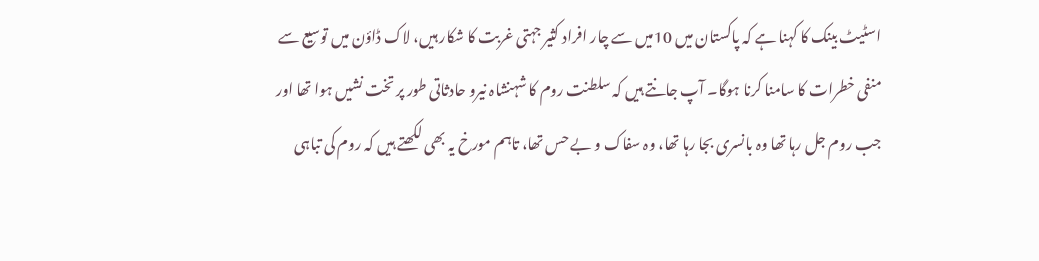اسٹیٹ بینک کا کہنا ہے کہ پاکستان میں 10میں سے چار افراد کثیر جہتی غربت کا شکار ہیں، لاک ڈاؤن میں توسیع سے منفی خطرات کا سامنا کرنا ہوگا۔ آپ جانتے ہیں کہ سلطنت روم کا شہنشاہ نیرو حادثاتی طور پر تخت نشیں ہوا تھا اور جب روم جل رہا تھا وہ بانسری بجا رہا تھا، وہ سفاک و بے حس تھا، تاہم مورخ یہ بھی لکھتے ہیں کہ روم کی تباہی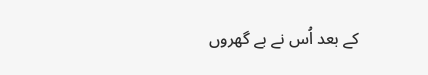کے بعد اُس نے بے گھروں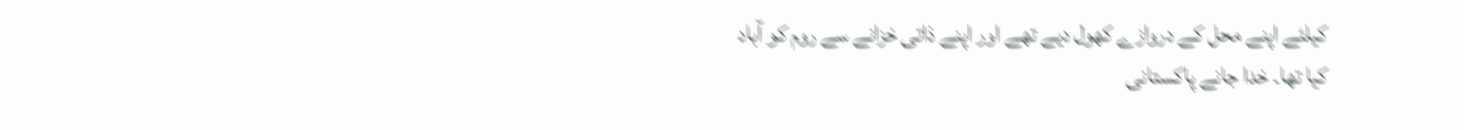کیلئے اپنے محل کے دروازے کھول دیے تھے اور اپنے ذاتی خزانے سے روم کو آباد کیا تھا۔ خدا جانے پاکستانی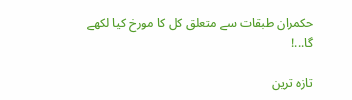حکمران طبقات سے متعلق کل کا مورخ کیا لکھے گا...!

تازہ ترین